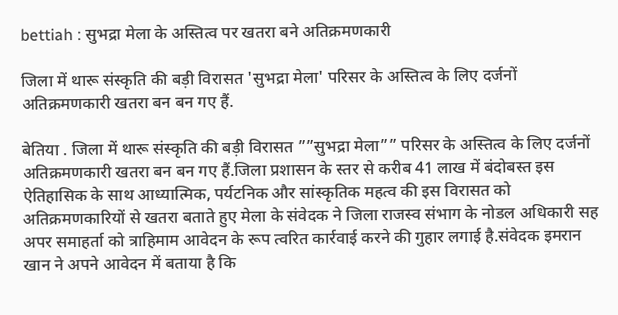bettiah : सुभद्रा मेला के अस्तित्व पर खतरा बने अतिक्रमणकारी

जिला में थारू संस्कृति की बड़ी विरासत 'सुभद्रा मेला' परिसर के अस्तित्व के लिए दर्जनों अतिक्रमणकारी खतरा बन बन गए हैं.

बेतिया . जिला में थारू संस्कृति की बड़ी विरासत ””सुभद्रा मेला”” परिसर के अस्तित्व के लिए दर्जनों अतिक्रमणकारी खतरा बन बन गए हैं.जिला प्रशासन के स्तर से करीब 41 लाख में बंदोबस्त इस ऐतिहासिक के साथ आध्यात्मिक, पर्यटनिक और सांस्कृतिक महत्व की इस विरासत को अतिक्रमणकारियों से खतरा बताते हुए मेला के संवेदक ने जिला राजस्व संभाग के नोडल अधिकारी सह अपर समाहर्ता को त्राहिमाम आवेदन के रूप त्वरित कार्रवाई करने की गुहार लगाई है.संवेदक इमरान खान ने अपने आवेदन में बताया है कि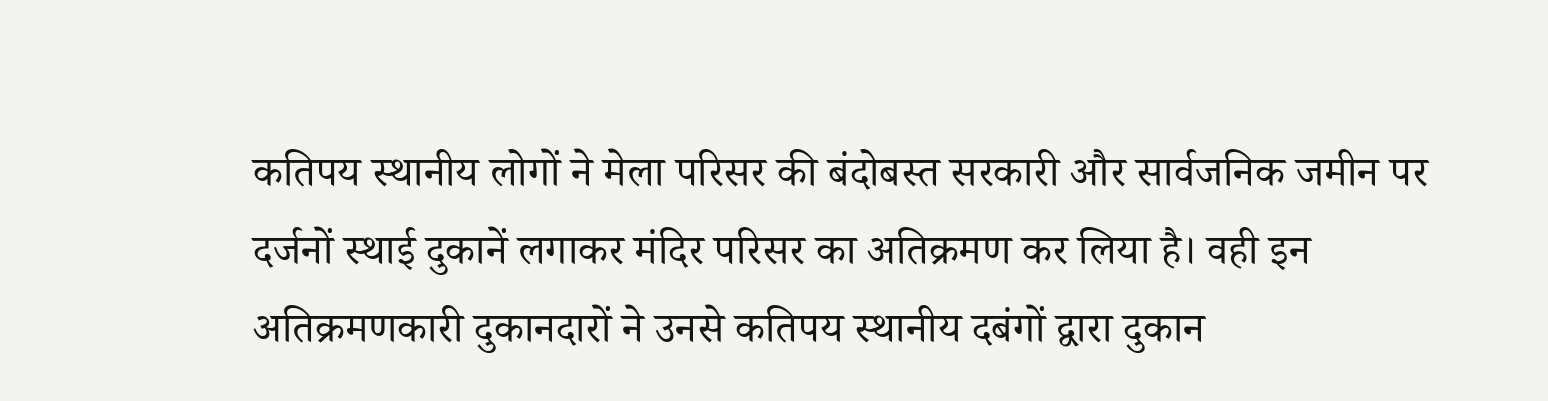कतिपय स्थानीय लोगों ने मेला परिसर की बंदोबस्त सरकारी और सार्वजनिक जमीन पर दर्जनों स्थाई दुकानें लगाकर मंदिर परिसर का अतिक्रमण कर लिया है। वही इन अतिक्रमणकारी दुकानदारों ने उनसे कतिपय स्थानीय दबंगों द्वारा दुकान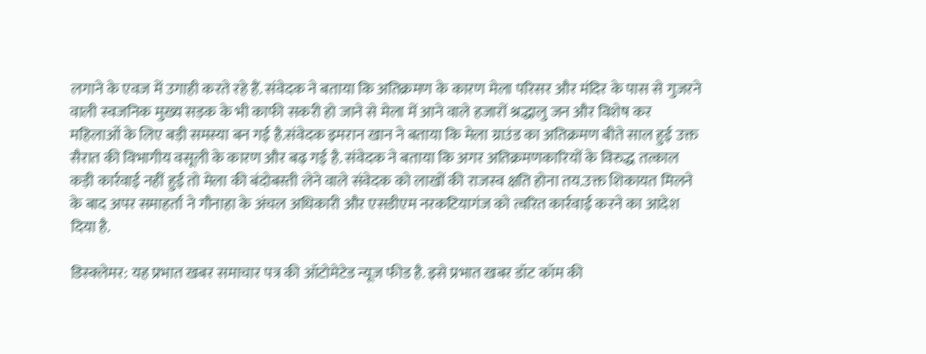लगाने के एवज में उगाही करते रहे हैं. संवेदक ने बताया कि अतिक्रमण के कारण मेला परिसर और मंदिर के पास से गुजरने वाली स्वजनिक मुख्य सड़क के भी काफी सकरी हो जाने से मेला में आने वाले हजारों श्रद्धालु जन और विशेष कर महिलाओं के लिए बड़ी समस्या बन गई है.संवेदक इमरान खान ने बताया कि मेला ग्राउंड का अतिक्रमण बीते साल हुई उक्त सैरात की विभागीय वसूली के कारण और बढ़ गई है. संवेदक ने बताया कि अगर अतिक्रमणकारियों के विरुद्ध तत्काल कड़ी कार्रवाई नहीं हुई तो मेला की बंदोबस्ती लेने वाले संवेदक को लाखों की राजस्व क्षति होना तय.उक्त शिकायत मिलने के बाद अपर समाहर्ता ने गौनाहा के अंचल अधिकारी और एसडीएम नरकटियागंज को त्वरित कार्रवाई करने का आदेश दिया है.

डिस्क्लेमर: यह प्रभात खबर समाचार पत्र की ऑटोमेटेड न्यूज फीड है. इसे प्रभात खबर डॉट कॉम की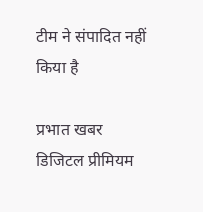टीम ने संपादित नहीं किया है

प्रभात खबर डिजिटल प्रीमियम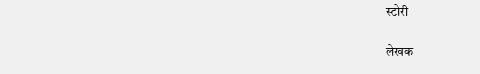स्टोरी

लेखक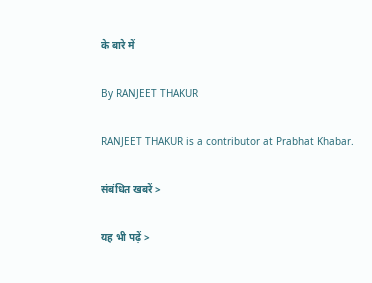के बारे में

By RANJEET THAKUR

RANJEET THAKUR is a contributor at Prabhat Khabar.

संबंधित खबरें >

यह भी पढ़ें >